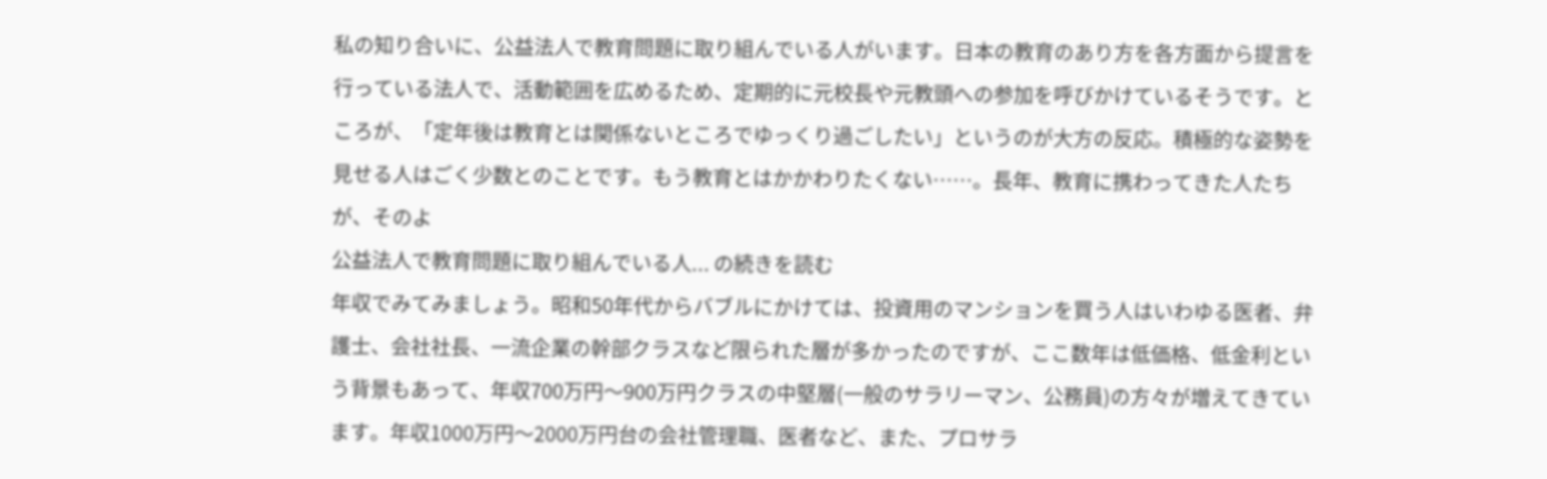私の知り合いに、公益法人で教育問題に取り組んでいる人がいます。日本の教育のあり方を各方面から提言を行っている法人で、活動範囲を広めるため、定期的に元校長や元教頭への参加を呼びかけているそうです。ところが、「定年後は教育とは関係ないところでゆっくり過ごしたい」というのが大方の反応。積極的な姿勢を見せる人はごく少数とのことです。もう教育とはかかわりたくない……。長年、教育に携わってきた人たちが、そのよ
公益法人で教育問題に取り組んでいる人... の続きを読む
年収でみてみましょう。昭和50年代からバブルにかけては、投資用のマンションを買う人はいわゆる医者、弁護士、会社社長、一流企業の幹部クラスなど限られた層が多かったのですが、ここ数年は低価格、低金利という背景もあって、年収700万円〜900万円クラスの中堅層(一般のサラリーマン、公務員)の方々が増えてきています。年収1000万円〜2000万円台の会社管理職、医者など、また、プロサラ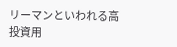リーマンといわれる高
投資用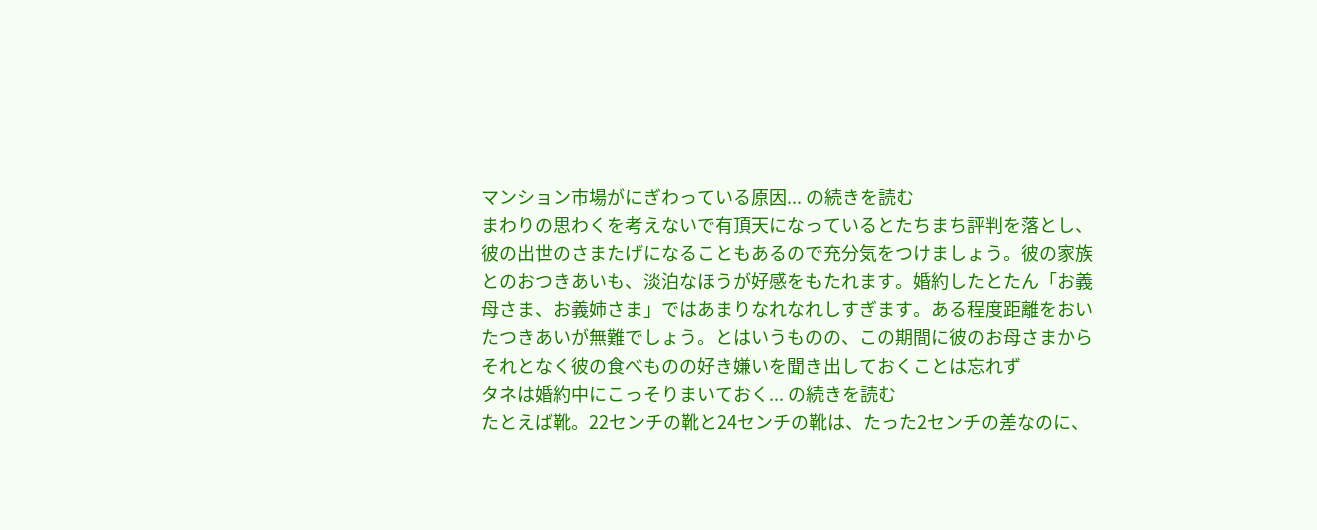マンション市場がにぎわっている原因... の続きを読む
まわりの思わくを考えないで有頂天になっているとたちまち評判を落とし、彼の出世のさまたげになることもあるので充分気をつけましょう。彼の家族とのおつきあいも、淡泊なほうが好感をもたれます。婚約したとたん「お義母さま、お義姉さま」ではあまりなれなれしすぎます。ある程度距離をおいたつきあいが無難でしょう。とはいうものの、この期間に彼のお母さまからそれとなく彼の食べものの好き嫌いを聞き出しておくことは忘れず
タネは婚約中にこっそりまいておく... の続きを読む
たとえば靴。22センチの靴と24センチの靴は、たった2センチの差なのに、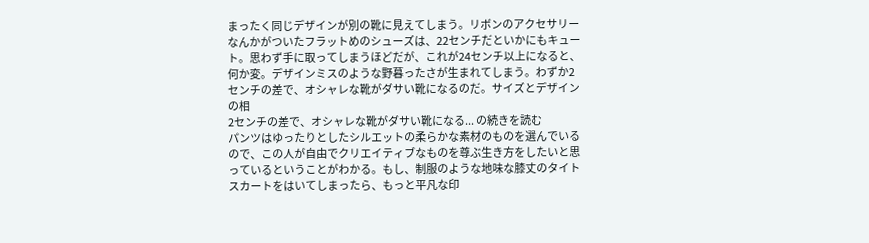まったく同じデザインが別の靴に見えてしまう。リボンのアクセサリーなんかがついたフラットめのシューズは、22センチだといかにもキュート。思わず手に取ってしまうほどだが、これが24センチ以上になると、何か変。デザインミスのような野暮ったさが生まれてしまう。わずか2センチの差で、オシャレな靴がダサい靴になるのだ。サイズとデザインの相
2センチの差で、オシャレな靴がダサい靴になる... の続きを読む
パンツはゆったりとしたシルエットの柔らかな素材のものを選んでいるので、この人が自由でクリエイティブなものを尊ぶ生き方をしたいと思っているということがわかる。もし、制服のような地味な膝丈のタイトスカートをはいてしまったら、もっと平凡な印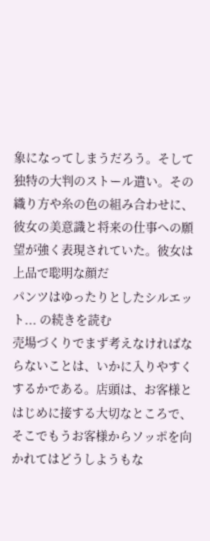象になってしまうだろう。そして独特の大判のストール遣い。その織り方や糸の色の組み合わせに、彼女の美意識と将来の仕事への願望が強く表現されていた。彼女は上品で聡明な顔だ
パンツはゆったりとしたシルエット... の続きを読む
売場づくりでまず考えなければならないことは、いかに入りやすくするかである。店頭は、お客様とはじめに接する大切なところで、そこでもうお客様からソッポを向かれてはどうしようもな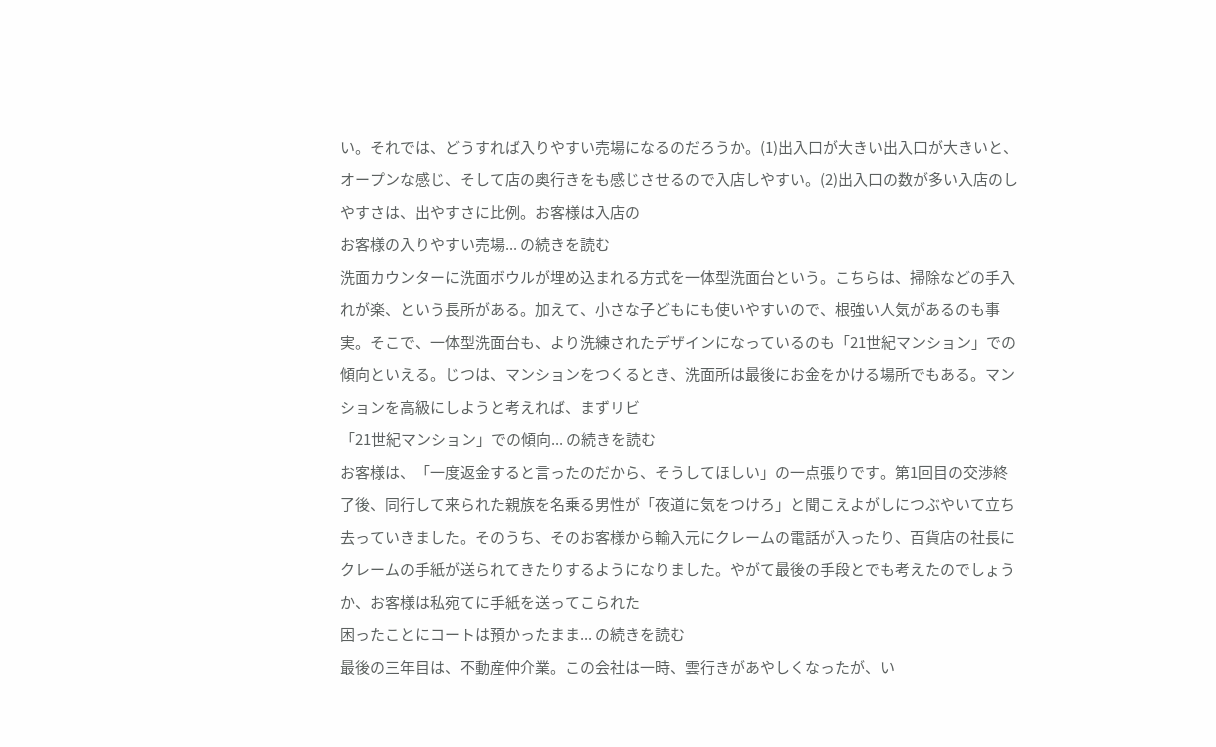い。それでは、どうすれば入りやすい売場になるのだろうか。(1)出入口が大きい出入口が大きいと、オープンな感じ、そして店の奥行きをも感じさせるので入店しやすい。(2)出入口の数が多い入店のしやすさは、出やすさに比例。お客様は入店の
お客様の入りやすい売場... の続きを読む
洗面カウンターに洗面ボウルが埋め込まれる方式を一体型洗面台という。こちらは、掃除などの手入れが楽、という長所がある。加えて、小さな子どもにも使いやすいので、根強い人気があるのも事実。そこで、一体型洗面台も、より洗練されたデザインになっているのも「21世紀マンション」での傾向といえる。じつは、マンションをつくるとき、洗面所は最後にお金をかける場所でもある。マンションを高級にしようと考えれば、まずリビ
「21世紀マンション」での傾向... の続きを読む
お客様は、「一度返金すると言ったのだから、そうしてほしい」の一点張りです。第1回目の交渉終了後、同行して来られた親族を名乗る男性が「夜道に気をつけろ」と聞こえよがしにつぶやいて立ち去っていきました。そのうち、そのお客様から輸入元にクレームの電話が入ったり、百貨店の社長にクレームの手紙が送られてきたりするようになりました。やがて最後の手段とでも考えたのでしょうか、お客様は私宛てに手紙を送ってこられた
困ったことにコートは預かったまま... の続きを読む
最後の三年目は、不動産仲介業。この会社は一時、雲行きがあやしくなったが、い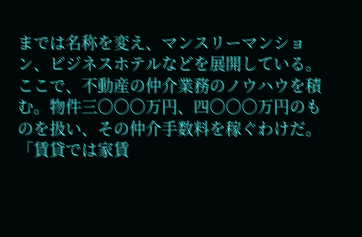までは名称を変え、マンスリーマンション、ビジネスホテルなどを展開している。ここで、不動産の仲介業務のノウハウを積む。物件三〇〇〇万円、四〇〇〇万円のものを扱い、その仲介手数料を稼ぐわけだ。「賃貸では家賃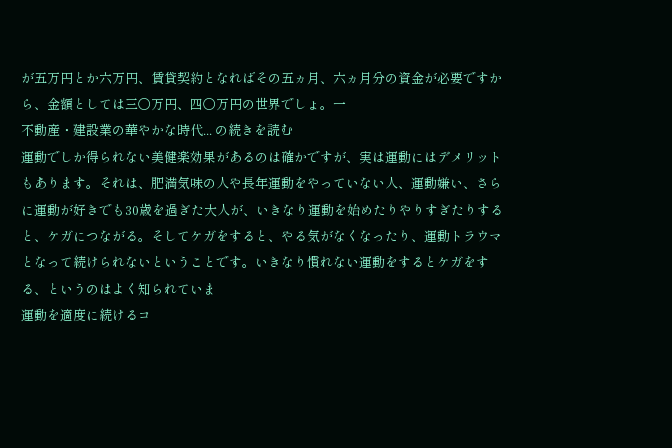が五万円とか六万円、賃貸契約となればその五ヵ月、六ヵ月分の資金が必要ですから、金額としては三〇万円、四〇万円の世界でしょ。一
不動産・建設業の華やかな時代... の続きを読む
運動でしか得られない美健楽効果があるのは確かですが、実は運動にはデメリットもあります。それは、肥満気味の人や長年運動をやっていない人、運動嫌い、さらに運動が好きでも30歳を過ぎた大人が、いきなり運動を始めたりやりすぎたりすると、ケガにつながる。そしてケガをすると、やる気がなくなったり、運動トラウマとなって続けられないということです。いきなり慣れない運動をするとケガをする、というのはよく知られていま
運動を適度に続けるコ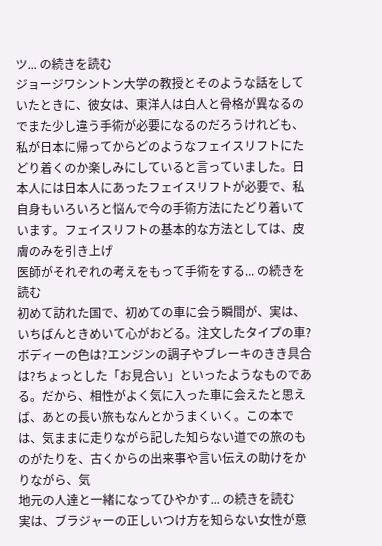ツ... の続きを読む
ジョージワシントン大学の教授とそのような話をしていたときに、彼女は、東洋人は白人と骨格が異なるのでまた少し違う手術が必要になるのだろうけれども、私が日本に帰ってからどのようなフェイスリフトにたどり着くのか楽しみにしていると言っていました。日本人には日本人にあったフェイスリフトが必要で、私自身もいろいろと悩んで今の手術方法にたどり着いています。フェイスリフトの基本的な方法としては、皮膚のみを引き上げ
医師がそれぞれの考えをもって手術をする... の続きを読む
初めて訪れた国で、初めての車に会う瞬間が、実は、いちばんときめいて心がおどる。注文したタイプの車?ボディーの色は?エンジンの調子やブレーキのきき具合は?ちょっとした「お見合い」といったようなものである。だから、相性がよく気に入った車に会えたと思えば、あとの長い旅もなんとかうまくいく。この本では、気ままに走りながら記した知らない道での旅のものがたりを、古くからの出来事や言い伝えの助けをかりながら、気
地元の人達と一緒になってひやかす... の続きを読む
実は、ブラジャーの正しいつけ方を知らない女性が意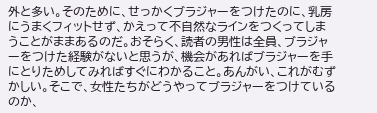外と多い。そのために、せっかくブラジャーをつけたのに、乳房にうまくフィットせず、かえって不自然なラインをつくってしまうことがままあるのだ。おそらく、読者の男性は全員、ブラジャーをつけた経験がないと思うが、機会があればブラジャーを手にとりためしてみればすぐにわかること。あんがい、これがむずかしい。そこで、女性たちがどうやってブラジャーをつけているのか、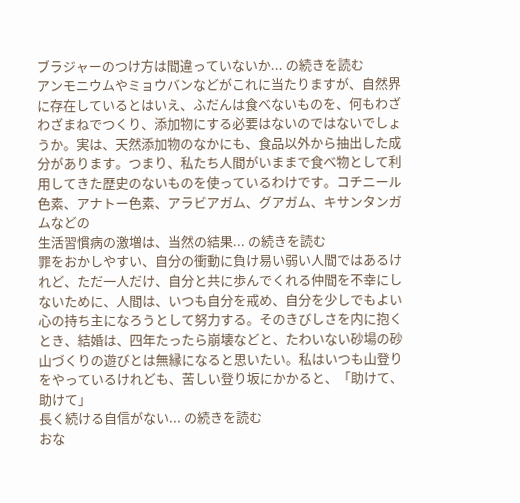ブラジャーのつけ方は間違っていないか... の続きを読む
アンモニウムやミョウバンなどがこれに当たりますが、自然界に存在しているとはいえ、ふだんは食べないものを、何もわざわざまねでつくり、添加物にする必要はないのではないでしょうか。実は、天然添加物のなかにも、食品以外から抽出した成分があります。つまり、私たち人間がいままで食べ物として利用してきた歴史のないものを使っているわけです。コチニール色素、アナトー色素、アラビアガム、グアガム、キサンタンガムなどの
生活習慣病の激増は、当然の結果... の続きを読む
罪をおかしやすい、自分の衝動に負け易い弱い人間ではあるけれど、ただ一人だけ、自分と共に歩んでくれる仲間を不幸にしないために、人間は、いつも自分を戒め、自分を少しでもよい心の持ち主になろうとして努力する。そのきびしさを内に抱くとき、結婚は、四年たったら崩壊などと、たわいない砂場の砂山づくりの遊びとは無縁になると思いたい。私はいつも山登りをやっているけれども、苦しい登り坂にかかると、「助けて、助けて」
長く続ける自信がない... の続きを読む
おな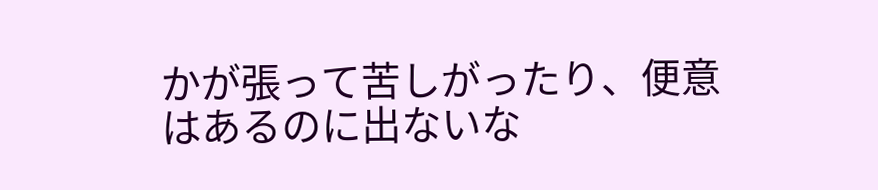かが張って苦しがったり、便意はあるのに出ないな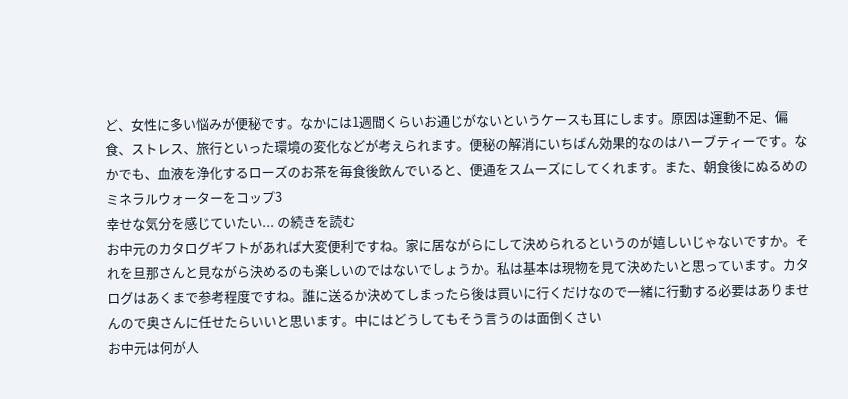ど、女性に多い悩みが便秘です。なかには1週間くらいお通じがないというケースも耳にします。原因は運動不足、偏食、ストレス、旅行といった環境の変化などが考えられます。便秘の解消にいちばん効果的なのはハーブティーです。なかでも、血液を浄化するローズのお茶を毎食後飲んでいると、便通をスムーズにしてくれます。また、朝食後にぬるめのミネラルウォーターをコップ3
幸せな気分を感じていたい... の続きを読む
お中元のカタログギフトがあれば大変便利ですね。家に居ながらにして決められるというのが嬉しいじゃないですか。それを旦那さんと見ながら決めるのも楽しいのではないでしょうか。私は基本は現物を見て決めたいと思っています。カタログはあくまで参考程度ですね。誰に送るか決めてしまったら後は買いに行くだけなので一緒に行動する必要はありませんので奥さんに任せたらいいと思います。中にはどうしてもそう言うのは面倒くさい
お中元は何が人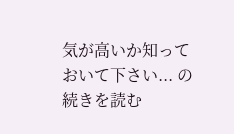気が高いか知っておいて下さい... の続きを読む